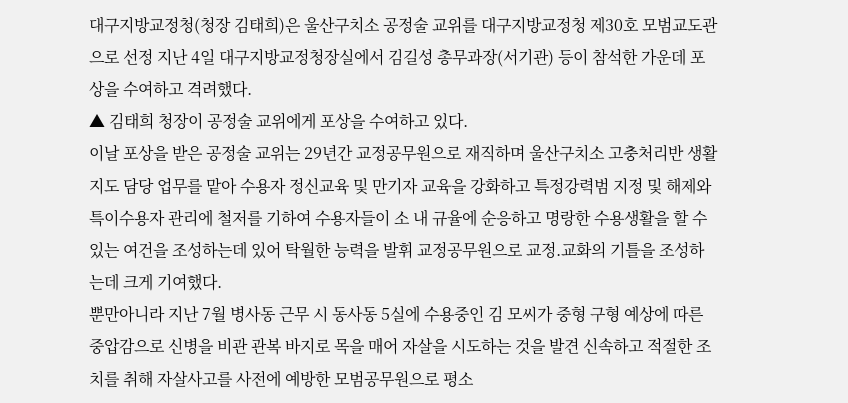대구지방교정청(청장 김태희)은 울산구치소 공정술 교위를 대구지방교정청 제30호 모범교도관으로 선정 지난 4일 대구지방교정청장실에서 김길성 총무과장(서기관) 등이 참석한 가운데 포상을 수여하고 격려했다.
▲ 김태희 청장이 공정술 교위에게 포상을 수여하고 있다.
이날 포상을 받은 공정술 교위는 29년간 교정공무원으로 재직하며 울산구치소 고충처리반 생활지도 담당 업무를 맡아 수용자 정신교육 및 만기자 교육을 강화하고 특정강력범 지정 및 해제와 특이수용자 관리에 철저를 기하여 수용자들이 소 내 규율에 순응하고 명랑한 수용생활을 할 수 있는 여건을 조성하는데 있어 탁월한 능력을 발휘 교정공무원으로 교정.교화의 기틀을 조성하는데 크게 기여했다.
뿐만아니라 지난 7월 병사동 근무 시 동사동 5실에 수용중인 김 모씨가 중형 구형 예상에 따른 중압감으로 신병을 비관 관복 바지로 목을 매어 자살을 시도하는 것을 발견 신속하고 적절한 조치를 취해 자살사고를 사전에 예방한 모범공무원으로 평소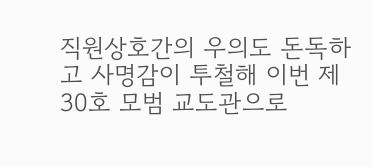직원상호간의 우의도 돈독하고 사명감이 투철해 이번 제30호 모범 교도관으로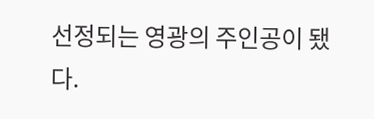선정되는 영광의 주인공이 됐다.